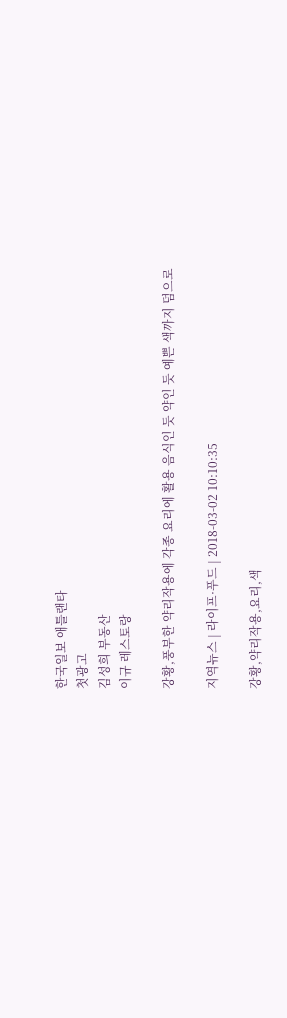한국일보 애틀랜타
첫광고
김성희 부동산
이규 레스토랑

강황,풍부한 약리작용에 각종 요리에 활용 음식인 듯 약인 듯 예쁜 색까지 덤으로

지역뉴스 | 라이프·푸드 | 2018-03-02 10:10:35

강황,약리작용,요리,색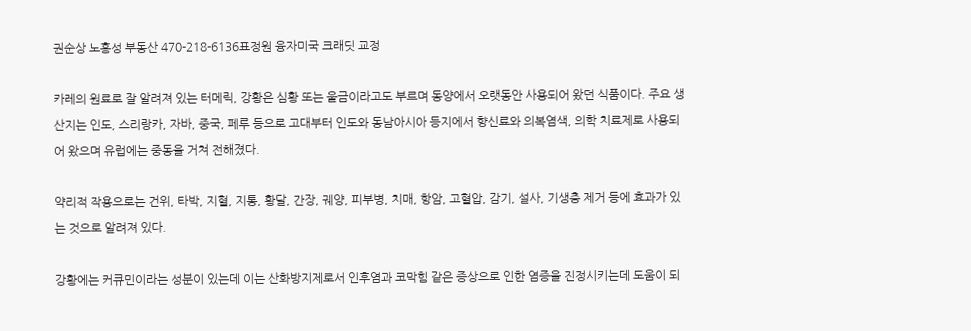권순상 노흥성 부동산 470-218-6136표정원 융자미국 크래딧 교정

카레의 원료로 잘 알려져 있는 터메릭, 강황은 심황 또는 울금이라고도 부르며 동양에서 오랫동안 사용되어 왔던 식품이다. 주요 생산지는 인도, 스리랑카, 자바, 중국, 페루 등으로 고대부터 인도와 동남아시아 등지에서 향신료와 의복염색, 의학 치료제로 사용되어 왔으며 유럽에는 중동을 거쳐 전해졌다.

약리적 작용으로는 건위, 타박, 지혈, 지통, 황달, 간장, 궤양, 피부병, 치매, 항암, 고혈압, 감기, 설사, 기생충 제거 등에 효과가 있는 것으로 알려져 있다.

강황에는 커큐민이라는 성분이 있는데 이는 산화방지제로서 인후염과 코막힘 같은 증상으로 인한 염증을 진정시키는데 도움이 되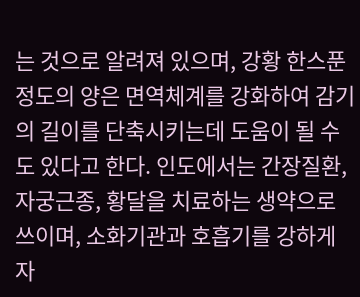는 것으로 알려져 있으며, 강황 한스푼 정도의 양은 면역체계를 강화하여 감기의 길이를 단축시키는데 도움이 될 수도 있다고 한다. 인도에서는 간장질환, 자궁근종, 황달을 치료하는 생약으로 쓰이며, 소화기관과 호흡기를 강하게 자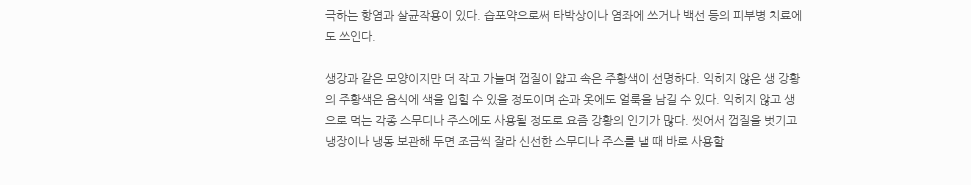극하는 항염과 살균작용이 있다. 습포약으로써 타박상이나 염좌에 쓰거나 백선 등의 피부병 치료에도 쓰인다.

생강과 같은 모양이지만 더 작고 가늘며 껍질이 얇고 속은 주황색이 선명하다. 익히지 않은 생 강황의 주황색은 음식에 색을 입힐 수 있을 정도이며 손과 옷에도 얼룩을 남길 수 있다. 익히지 않고 생으로 먹는 각종 스무디나 주스에도 사용될 정도로 요즘 강황의 인기가 많다. 씻어서 껍질을 벗기고 냉장이나 냉동 보관해 두면 조금씩 잘라 신선한 스무디나 주스를 낼 때 바로 사용할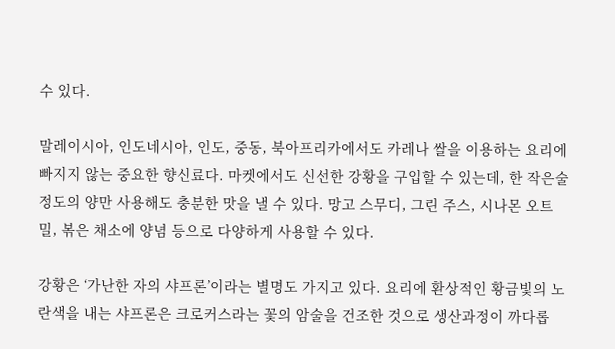수 있다.

말레이시아, 인도네시아, 인도, 중동, 북아프리카에서도 카레나 쌀을 이용하는 요리에 빠지지 않는 중요한 향신료다. 마켓에서도 신선한 강황을 구입할 수 있는데, 한 작은술 정도의 양만 사용해도 충분한 맛을 낼 수 있다. 망고 스무디, 그린 주스, 시나몬 오트밀, 볶은 채소에 양념 등으로 다양하게 사용할 수 있다.

강황은 ‘가난한 자의 샤프론’이라는 별명도 가지고 있다. 요리에 환상적인 황금빛의 노란색을 내는 샤프론은 크로커스라는 꽃의 암술을 건조한 것으로 생산과정이 까다롭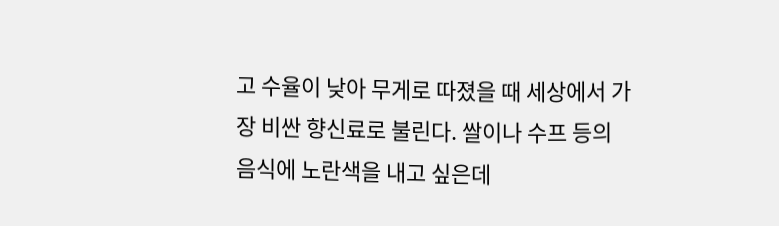고 수율이 낮아 무게로 따졌을 때 세상에서 가장 비싼 향신료로 불린다. 쌀이나 수프 등의 음식에 노란색을 내고 싶은데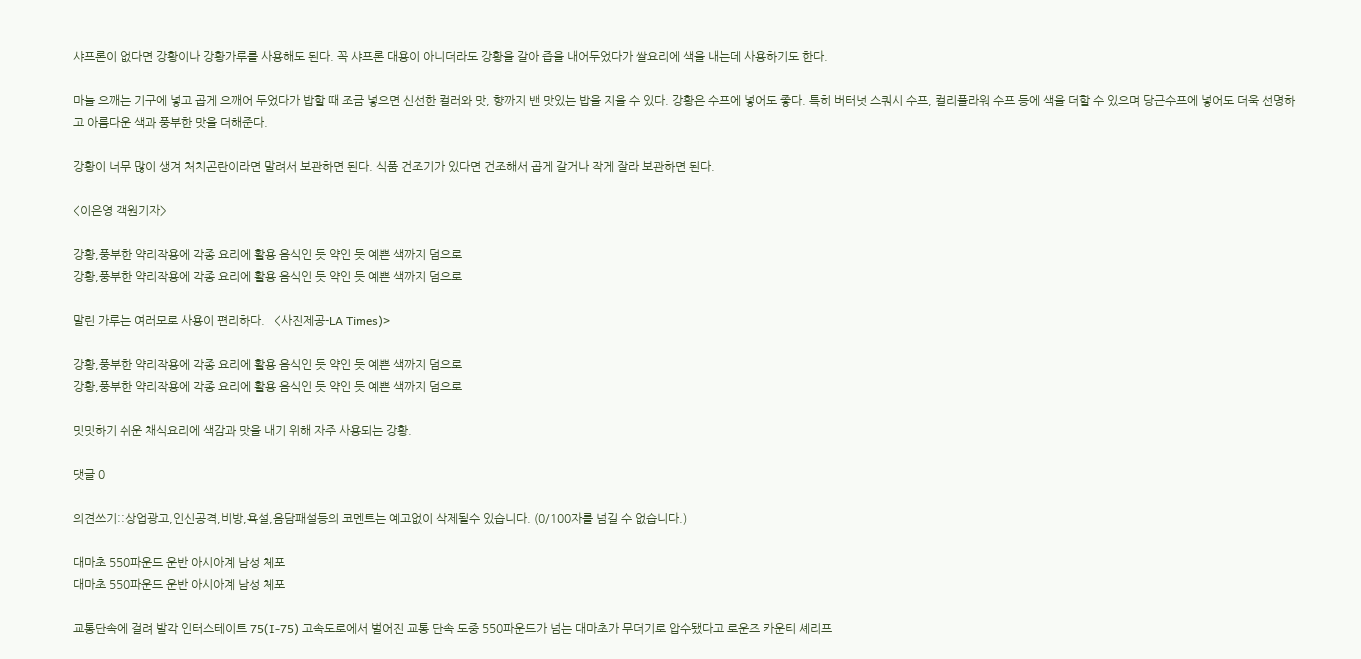샤프론이 없다면 강황이나 강황가루를 사용해도 된다. 꼭 샤프론 대용이 아니더라도 강황을 갈아 즙을 내어두었다가 쌀요리에 색을 내는데 사용하기도 한다.

마늘 으깨는 기구에 넣고 곱게 으깨어 두었다가 밥할 때 조금 넣으면 신선한 컬러와 맛, 향까지 밴 맛있는 밥을 지을 수 있다. 강황은 수프에 넣어도 좋다. 특히 버터넛 스쿼시 수프, 컬리플라워 수프 등에 색을 더할 수 있으며 당근수프에 넣어도 더욱 선명하고 아름다운 색과 풍부한 맛을 더해준다.

강황이 너무 많이 생겨 처치곤란이라면 말려서 보관하면 된다. 식품 건조기가 있다면 건조해서 곱게 갈거나 작게 잘라 보관하면 된다.

<이은영 객원기자>

강황,풍부한 약리작용에 각종 요리에 활용 음식인 듯 약인 듯 예쁜 색까지 덤으로
강황,풍부한 약리작용에 각종 요리에 활용 음식인 듯 약인 듯 예쁜 색까지 덤으로

말린 가루는 여러모로 사용이 편리하다.   <사진제공-LA Times)>

강황,풍부한 약리작용에 각종 요리에 활용 음식인 듯 약인 듯 예쁜 색까지 덤으로
강황,풍부한 약리작용에 각종 요리에 활용 음식인 듯 약인 듯 예쁜 색까지 덤으로

밋밋하기 쉬운 채식요리에 색감과 맛을 내기 위해 자주 사용되는 강황.

댓글 0

의견쓰기::상업광고,인신공격,비방,욕설,음담패설등의 코멘트는 예고없이 삭제될수 있습니다. (0/100자를 넘길 수 없습니다.)

대마초 550파운드 운반 아시아계 남성 체포
대마초 550파운드 운반 아시아계 남성 체포

교통단속에 걸려 발각 인터스테이트 75(I-75) 고속도로에서 벌어진 교통 단속 도중 550파운드가 넘는 대마초가 무더기로 압수됐다고 로운즈 카운티 셰리프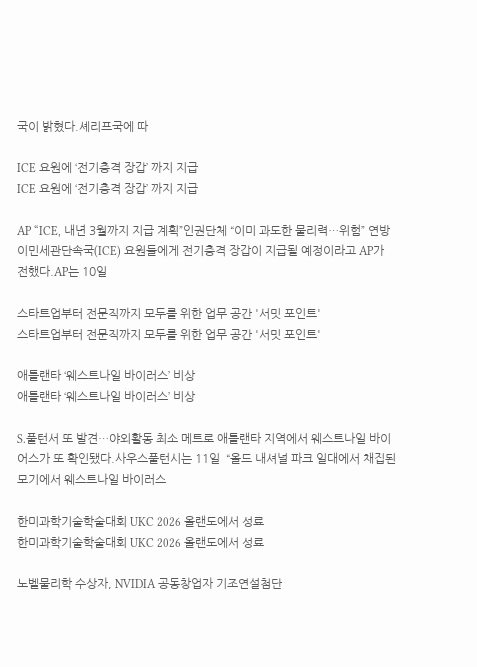국이 밝혔다.셰리프국에 따

ICE 요원에 ‘전기충격 장갑’ 까지 지급
ICE 요원에 ‘전기충격 장갑’ 까지 지급

AP “ICE, 내년 3월까지 지급 계획”인권단체 “이미 과도한 물리력…위험” 연방이민세관단속국(ICE) 요원들에게 전기충격 장갑이 지급될 예정이라고 AP가 전했다.AP는 10일

스타트업부터 전문직까지 모두를 위한 업무 공간 '서밋 포인트'
스타트업부터 전문직까지 모두를 위한 업무 공간 '서밋 포인트'

애틀랜타 ‘웨스트나일 바이러스’ 비상
애틀랜타 ‘웨스트나일 바이러스’ 비상

S.풀턴서 또 발견…야외활동 최소 메트로 애틀랜타 지역에서 웨스트나일 바이어스가 또 확인됐다.사우스풀턴시는 11일  “올드 내셔널 파크 일대에서 채집된 모기에서 웨스트나일 바이러스

한미과학기술학술대회 UKC 2026 올랜도에서 성료
한미과학기술학술대회 UKC 2026 올랜도에서 성료

노벨물리학 수상자, NVIDIA 공동창업자 기조연설첨단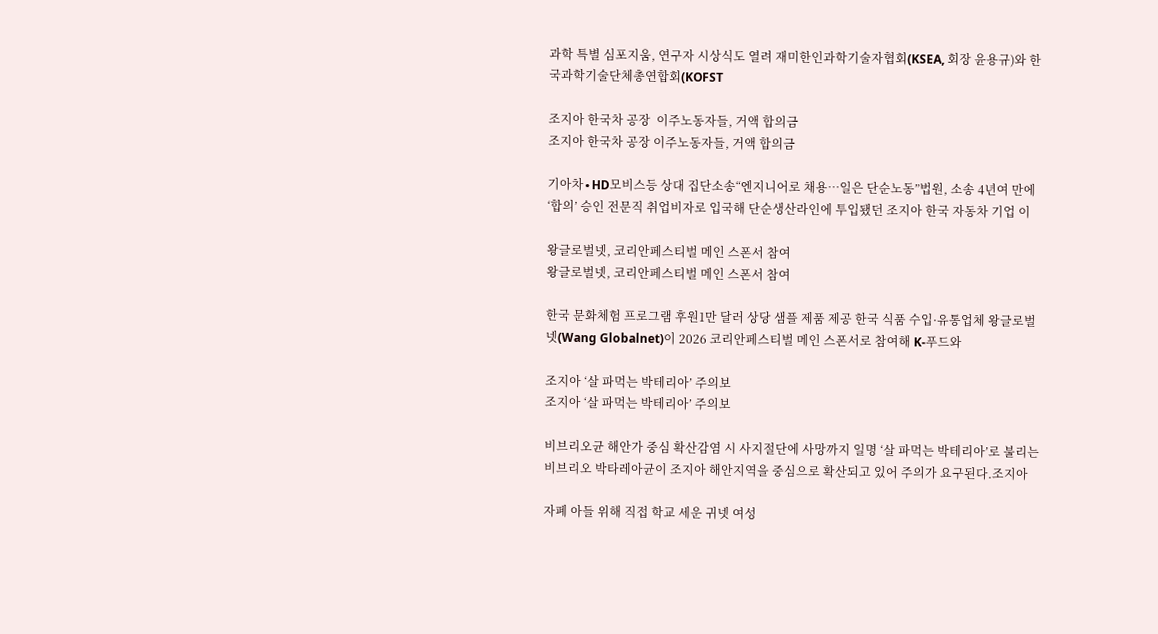과학 특별 심포지움, 연구자 시상식도 열려 재미한인과학기술자협회(KSEA, 회장 윤용규)와 한국과학기술단체총연합회(KOFST

조지아 한국차 공장  이주노동자들, 거액 합의금
조지아 한국차 공장 이주노동자들, 거액 합의금

기아차∙HD모비스등 상대 집단소송“엔지니어로 채용…일은 단순노동”법원, 소송 4년여 만에 ‘합의’ 승인 전문직 취업비자로 입국해 단순생산라인에 투입됐던 조지아 한국 자동차 기업 이

왕글로벌넷, 코리안페스티벌 메인 스폰서 참여
왕글로벌넷, 코리안페스티벌 메인 스폰서 참여

한국 문화체험 프로그램 후원1만 달러 상당 샘플 제품 제공 한국 식품 수입·유통업체 왕글로벌넷(Wang Globalnet)이 2026 코리안페스티벌 메인 스폰서로 참여해 K-푸드와

조지아 ‘살 파먹는 박테리아’ 주의보
조지아 ‘살 파먹는 박테리아’ 주의보

비브리오균 해안가 중심 확산감염 시 사지절단에 사망까지 일명 ‘살 파먹는 박테리아’로 불리는 비브리오 박타레아균이 조지아 해안지역을 중심으로 확산되고 있어 주의가 요구된다.조지아

자폐 아들 위해 직접 학교 세운 귀넷 여성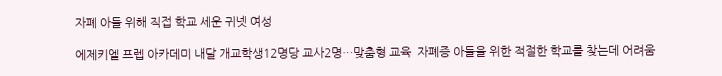자폐 아들 위해 직접 학교 세운 귀넷 여성

에제키엘 프렙 아카데미 내달 개교학생12명당 교사2명…맞춤형 교육  자폐증 아들을 위한 적절한 학교를 찾는데 어려움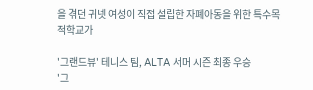을 겪던 귀넷 여성이 직접 설립한 자폐아동을 위한 특수목적학교가

'그랜드뷰' 테니스 팀, ALTA 서머 시즌 최종 우승
'그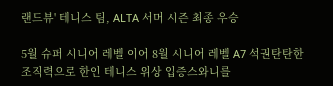랜드뷰' 테니스 팀, ALTA 서머 시즌 최종 우승

5월 슈퍼 시니어 레벨 이어 8월 시니어 레벨 A7 석권탄탄한 조직력으로 한인 테니스 위상 입증스와니를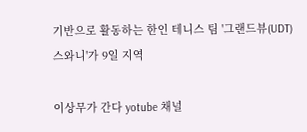기반으로 활동하는 한인 테니스 팀 '그랜드뷰(UDT) 스와니'가 9일 지역

이상무가 간다 yotube 채널